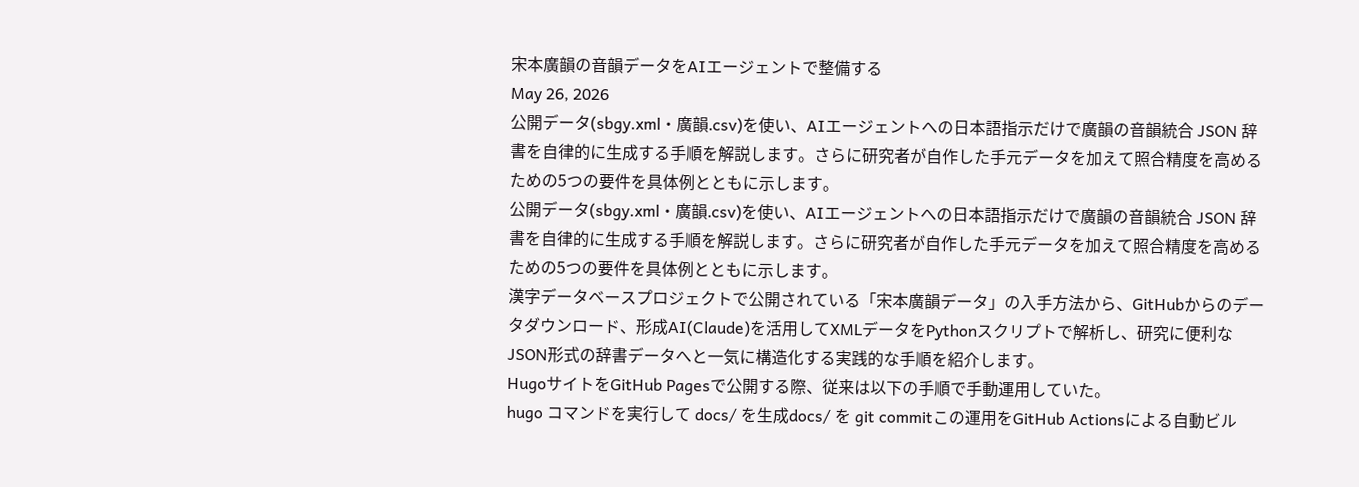宋本廣韻の音韻データをAIエージェントで整備する
May 26, 2026
公開データ(sbgy.xml・廣韻.csv)を使い、AIエージェントへの日本語指示だけで廣韻の音韻統合 JSON 辞書を自律的に生成する手順を解説します。さらに研究者が自作した手元データを加えて照合精度を高めるための5つの要件を具体例とともに示します。
公開データ(sbgy.xml・廣韻.csv)を使い、AIエージェントへの日本語指示だけで廣韻の音韻統合 JSON 辞書を自律的に生成する手順を解説します。さらに研究者が自作した手元データを加えて照合精度を高めるための5つの要件を具体例とともに示します。
漢字データベースプロジェクトで公開されている「宋本廣韻データ」の入手方法から、GitHubからのデータダウンロード、形成AI(Claude)を活用してXMLデータをPythonスクリプトで解析し、研究に便利なJSON形式の辞書データへと一気に構造化する実践的な手順を紹介します。
HugoサイトをGitHub Pagesで公開する際、従来は以下の手順で手動運用していた。
hugo コマンドを実行して docs/ を生成docs/ を git commitこの運用をGitHub Actionsによる自動ビル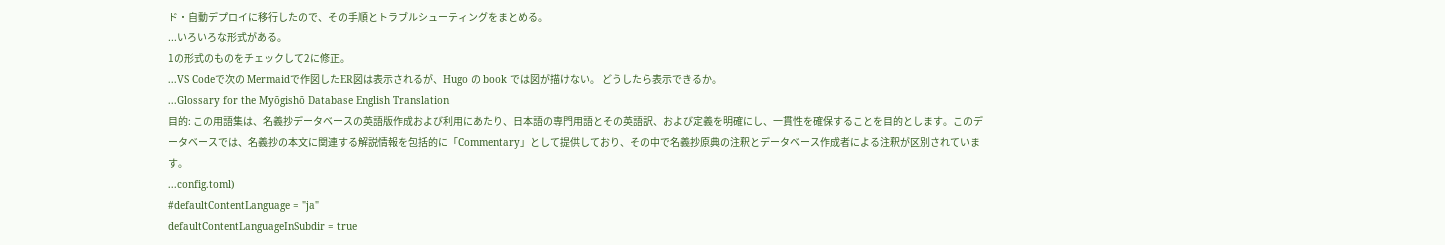ド・自動デプロイに移行したので、その手順とトラブルシューティングをまとめる。
...いろいろな形式がある。
1の形式のものをチェックして2に修正。
...VS Codeで次の Mermaidで作図したER図は表示されるが、Hugo の book では図が描けない。 どうしたら表示できるか。
...Glossary for the Myōgishō Database English Translation
目的: この用語集は、名義抄データベースの英語版作成および利用にあたり、日本語の専門用語とその英語訳、および定義を明確にし、一貫性を確保することを目的とします。このデータベースでは、名義抄の本文に関連する解説情報を包括的に「Commentary」として提供しており、その中で名義抄原典の注釈とデータベース作成者による注釈が区別されています。
...config.toml)
#defaultContentLanguage = "ja"
defaultContentLanguageInSubdir = true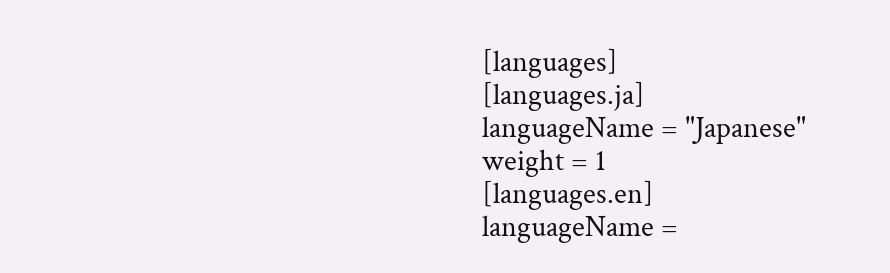[languages]
[languages.ja]
languageName = "Japanese"
weight = 1
[languages.en]
languageName =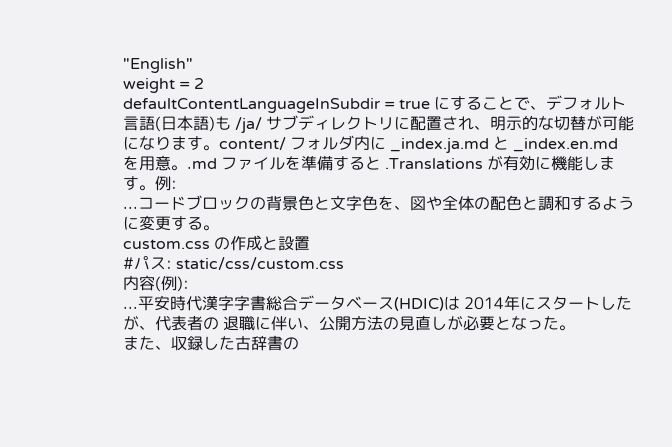"English"
weight = 2
defaultContentLanguageInSubdir = true にすることで、デフォルト言語(日本語)も /ja/ サブディレクトリに配置され、明示的な切替が可能になります。content/ フォルダ内に _index.ja.md と _index.en.md を用意。.md ファイルを準備すると .Translations が有効に機能します。例:
...コードブロックの背景色と文字色を、図や全体の配色と調和するように変更する。
custom.css の作成と設置
#パス: static/css/custom.css
内容(例):
...平安時代漢字字書総合データベース(HDIC)は 2014年にスタートしたが、代表者の 退職に伴い、公開方法の見直しが必要となった。
また、収録した古辞書の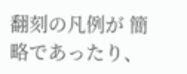翻刻の凡例が 簡略であったり、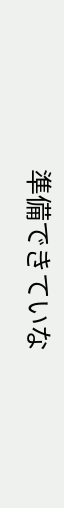準備できていな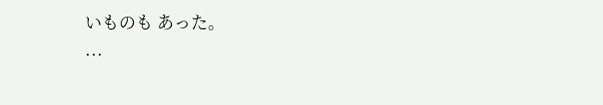いものも あった。
...